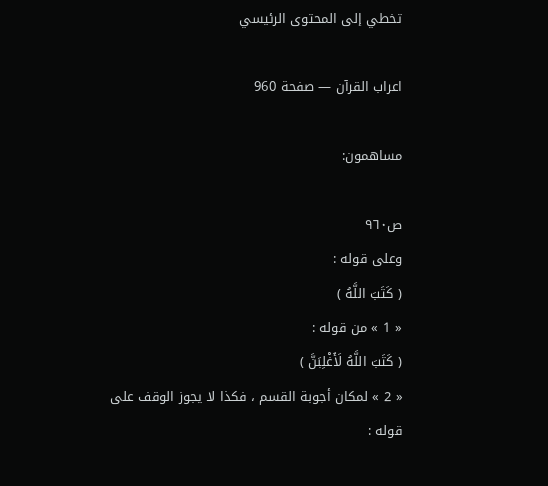تخطي إلى المحتوى الرئيسي

اعراب القرآن — صفحة 960

مساهمون:

ص٩٦٠
وعلى قوله :
( كَتَبَ اللَّهُ )
« 1 » من قوله :
( كَتَبَ اللَّهُ لَأَغْلِبَنَّ )
« 2 » لمكان أجوبة القسم ، فكذا لا يجوز الوقف على قوله :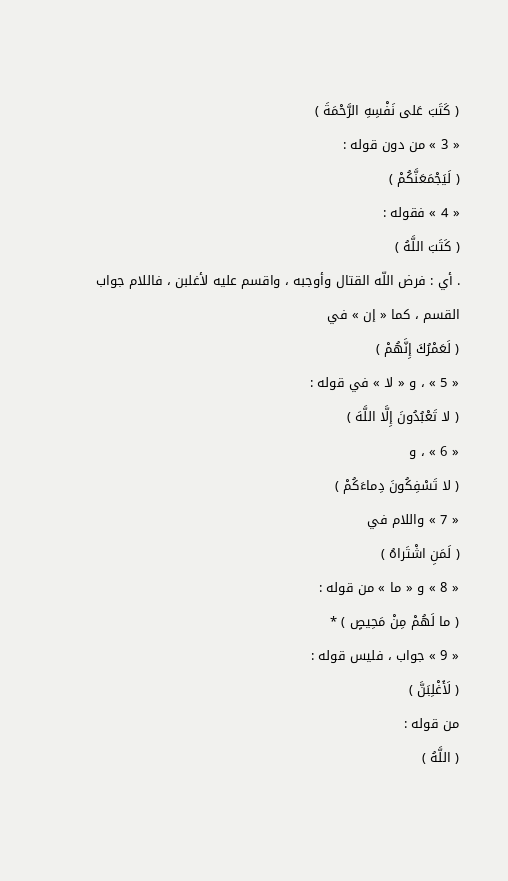( كَتَبَ عَلى نَفْسِهِ الرَّحْمَةَ )
« 3 » من دون قوله :
( لَيَجْمَعَنَّكُمْ )
« 4 » فقوله :
( كَتَبَ اللَّهُ )
. أي : فرض اللّه القتال وأوجبه ، واقسم عليه لأغلبن ، فاللام جواب القسم ، كما « إن » في
( لَعَمْرُكَ إِنَّهُمْ )
« 5 » ، و « لا » في قوله :
( لا تَعْبُدُونَ إِلَّا اللَّهَ )
« 6 » ، و
( لا تَسْفِكُونَ دِماءَكُمْ )
« 7 » واللام في
( لَمَنِ اشْتَراهُ )
« 8 » و « ما » من قوله :
( ما لَهُمْ مِنْ مَحِيصٍ ) *
« 9 » جواب ، فليس قوله :
( لَأَغْلِبَنَّ )
من قوله :
( اللَّهُ )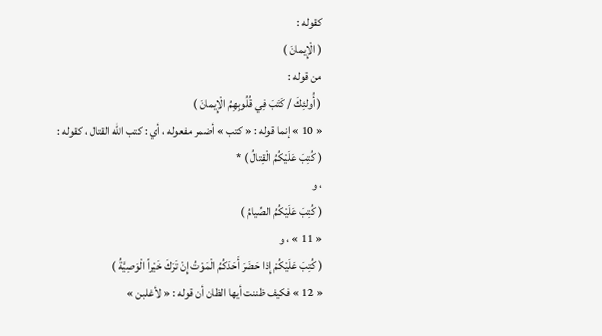كقوله :
( الْإِيمانَ )
من قوله :
( أُولئِكَ / كَتَبَ فِي قُلُوبِهِمُ الْإِيمانَ )
« 10 » إنما قوله : « كتب » أضمر مفعوله ، أي : كتب اللّه القتال ، كقوله :
( كُتِبَ عَلَيْكُمُ الْقِتالُ ) *
، و
( كُتِبَ عَلَيْكُمُ الصِّيامُ )
« 11 » ، و
( كُتِبَ عَلَيْكُمْ إِذا حَضَرَ أَحَدَكُمُ الْمَوْتُ إِنْ تَرَكَ خَيْراً الْوَصِيَّةُ )
« 12 » فكيف ظننت أيها الظان أن قوله : « لأغلبن »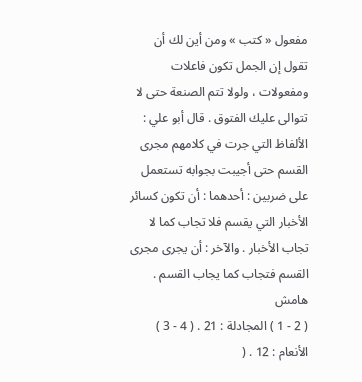مفعول « كتب » ومن أين لك أن تقول إن الجمل تكون فاعلات ومفعولات ، ولولا تتم الصنعة حتى لا تتوالى عليك الفتوق . قال أبو علي : الألفاظ التي جرت في كلامهم مجرى القسم حتى أجيبت بجوابه تستعمل على ضربين : أحدهما : أن تكون كسائر الأخبار التي يقسم فلا تجاب كما لا تجاب الأخبار . والآخر : أن يجرى مجرى القسم فتجاب كما يجاب القسم .
هامش
( 2 - 1 ) المجادلة : 21 . ( 4 - 3 ) الأنعام : 12 . (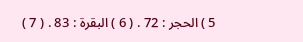5 ) الحجر : 72 . ( 6 ) البقرة : 83 . ( 7 )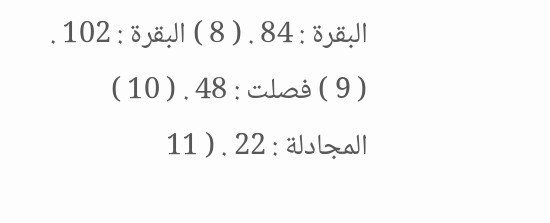البقرة : 84 . ( 8 ) البقرة : 102 . ( 9 ) فصلت : 48 . ( 10 ) المجادلة : 22 . ( 11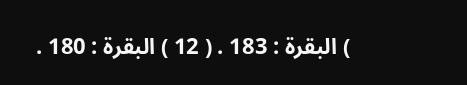) البقرة : 183 . ( 12 ) البقرة : 180 .